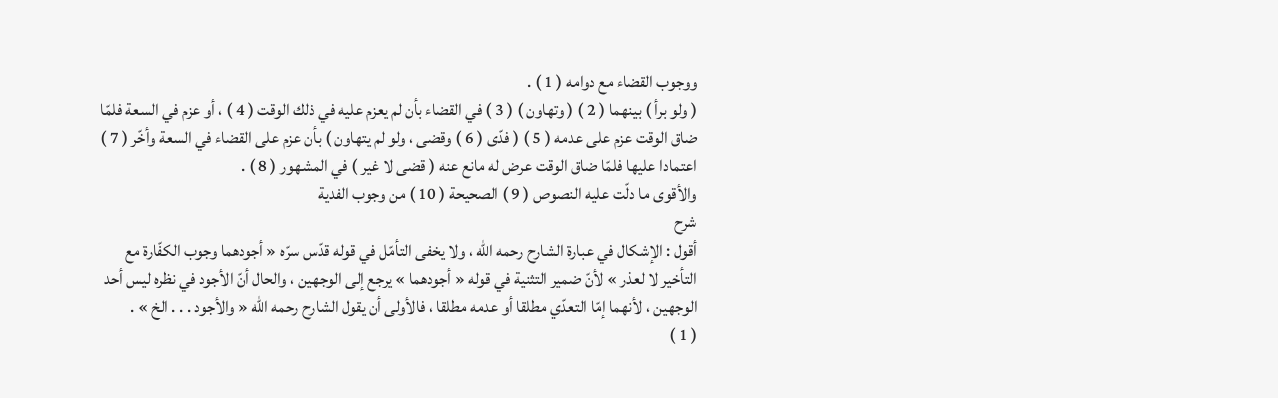ووجوب القضاء مع دوامه ( 1 ) .
( ولو برأ ) بينهما ( 2 ) ( وتهاون ) ( 3 ) في القضاء بأن لم يعزم عليه في ذلك الوقت ( 4 ) ، أو عزم في السعة فلمّا ضاق الوقت عزم على عدمه ( 5 ) ( فدّى ( 6 ) وقضى ، ولو لم يتهاون ) بأن عزم على القضاء في السعة وأخّر ( 7 ) اعتمادا عليها فلمّا ضاق الوقت عرض له مانع عنه ( قضى لا غير ) في المشهور ( 8 ) .
والأقوى ما دلّت عليه النصوص ( 9 ) الصحيحة ( 10 ) من وجوب الفدية
شرح
أقول : الإشكال في عبارة الشارح رحمه اللّه ، ولا يخفى التأمّل في قوله قدّس سرّه « أجودهما وجوب الكفّارة مع التأخير لا لعذر » لأنّ ضمير التثنية في قوله « أجودهما » يرجع إلى الوجهين ، والحال أنّ الأجود في نظره ليس أحد الوجهين ، لأنهما إمّا التعدّي مطلقا أو عدمه مطلقا ، فالأولى أن يقول الشارح رحمه اللّه « والأجود . . . الخ » .
( 1 )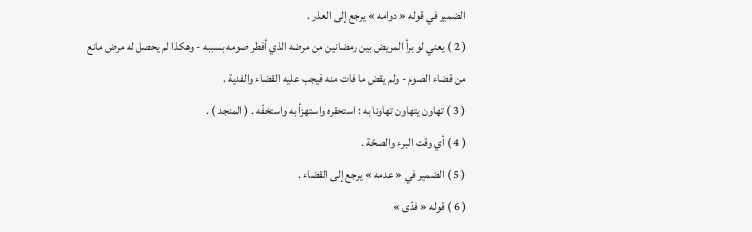الضمير في قوله « دوامه » يرجع إلى العذر .
( 2 ) يعني لو برأ المريض بين رمضانين من مرضه الذي أفطر صومه بسببه - وهكذا لم يحصل له مرض مانع من قضاء الصوم - ولم يقض ما فات منه فيجب عليه القضاء والفدية .
( 3 ) تهاون يتهاون تهاونا به : استحقره واستهزأ به واستخفّه . ( المنجد ) .
( 4 ) أي وقت البرء والصحّة .
( 5 ) الضمير في « عدمه » يرجع إلى القضاء .
( 6 ) قوله « فدّى »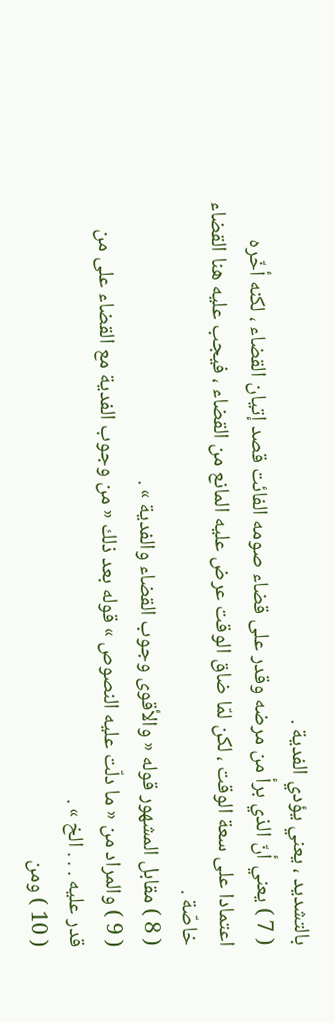بالتشديد ، يعني يؤدي الفدية .
( 7 ) يعني أنّ الذي برأ من مرضه وقدر على قضاء صومه الفائت قصد إتيان القضاء ، لكنه أخّره اعتمادا على سعة الوقت ، لكن لمّا ضاق الوقت عرض عليه المانع من القضاء ، فيجب عليه هنا القضاء خاصّة .
( 8 ) مقابل المشهور قوله « والأقوى وجوب القضاء والفدية » .
( 9 ) والمراد من « ما دلّت عليه النصوص » قوله بعد ذلك « من وجوب الفدية مع القضاء على من قدر عليه . . . الخ » .
( 10 ) ومن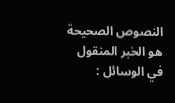النصوص الصحيحة هو الخبر المنقول في الوسائل :